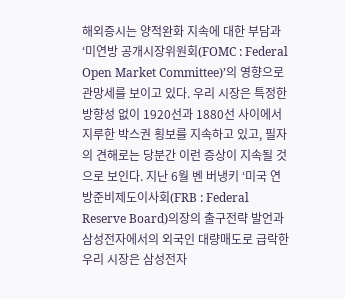해외증시는 양적완화 지속에 대한 부담과 ‘미연방 공개시장위원회(FOMC : Federal Open Market Committee)’의 영향으로 관망세를 보이고 있다. 우리 시장은 특정한 방향성 없이 1920선과 1880선 사이에서 지루한 박스권 횡보를 지속하고 있고, 필자의 견해로는 당분간 이런 증상이 지속될 것으로 보인다. 지난 6월 벤 버냉키 ‘미국 연방준비제도이사회(FRB : Federal Reserve Board)의장의 출구전략 발언과 삼성전자에서의 외국인 대량매도로 급락한 우리 시장은 삼성전자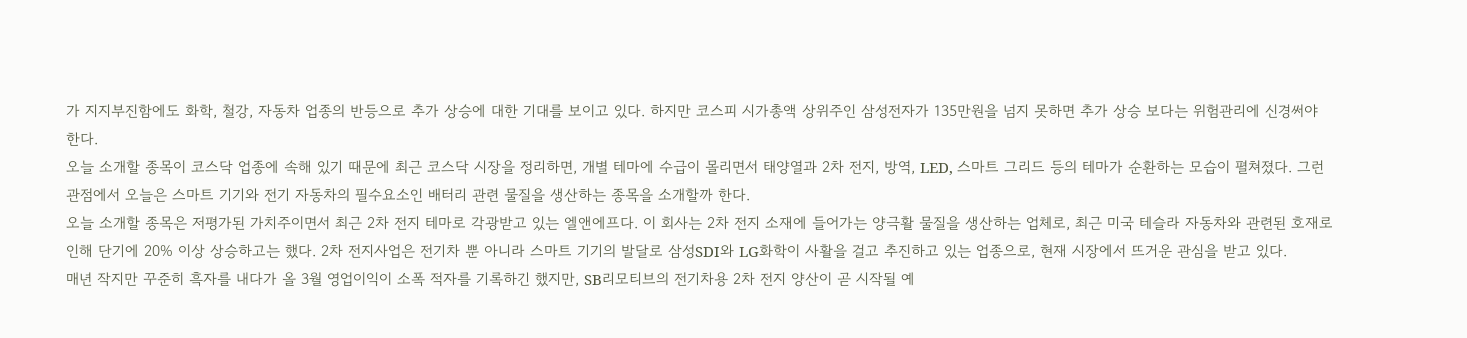가 지지부진함에도 화학, 철강, 자동차 업종의 반등으로 추가 상승에 대한 기대를 보이고 있다. 하지만 코스피 시가총액 상위주인 삼성전자가 135만원을 넘지 못하면 추가 상승 보다는 위험관리에 신경써야 한다.
오늘 소개할 종목이 코스닥 업종에 속해 있기 때문에 최근 코스닥 시장을 정리하면, 개별 테마에 수급이 몰리면서 태양열과 2차 전지, 방역, LED, 스마트 그리드 등의 테마가 순환하는 모습이 펼쳐졌다. 그런 관점에서 오늘은 스마트 기기와 전기 자동차의 필수요소인 배터리 관련 물질을 생산하는 종목을 소개할까 한다.
오늘 소개할 종목은 저평가된 가치주이면서 최근 2차 전지 테마로 각광받고 있는 엘앤에프다. 이 회사는 2차 전지 소재에 들어가는 양극활 물질을 생산하는 업체로, 최근 미국 테슬라 자동차와 관련된 호재로 인해 단기에 20% 이상 상승하고는 했다. 2차 전지사업은 전기차 뿐 아니라 스마트 기기의 발달로 삼성SDI와 LG화학이 사활을 걸고 추진하고 있는 업종으로, 현재 시장에서 뜨거운 관심을 받고 있다.
매년 작지만 꾸준히 흑자를 내다가 올 3월 영업이익이 소폭 적자를 기록하긴 했지만, SB리모티브의 전기차용 2차 전지 양산이 곧 시작될 예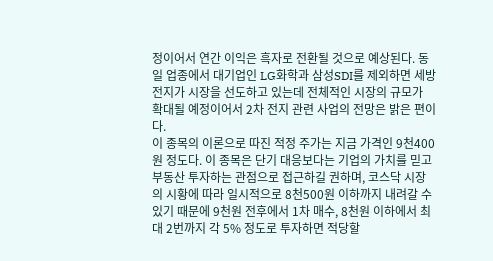정이어서 연간 이익은 흑자로 전환될 것으로 예상된다. 동일 업종에서 대기업인 LG화학과 삼성SDI를 제외하면 세방전지가 시장을 선도하고 있는데 전체적인 시장의 규모가 확대될 예정이어서 2차 전지 관련 사업의 전망은 밝은 편이다.
이 종목의 이론으로 따진 적정 주가는 지금 가격인 9천400원 정도다. 이 종목은 단기 대응보다는 기업의 가치를 믿고 부동산 투자하는 관점으로 접근하길 권하며, 코스닥 시장의 시황에 따라 일시적으로 8천500원 이하까지 내려갈 수 있기 때문에 9천원 전후에서 1차 매수, 8천원 이하에서 최대 2번까지 각 5% 정도로 투자하면 적당할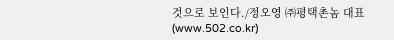것으로 보인다./정오영 ㈜평택촌놈 대표(www.502.co.kr)